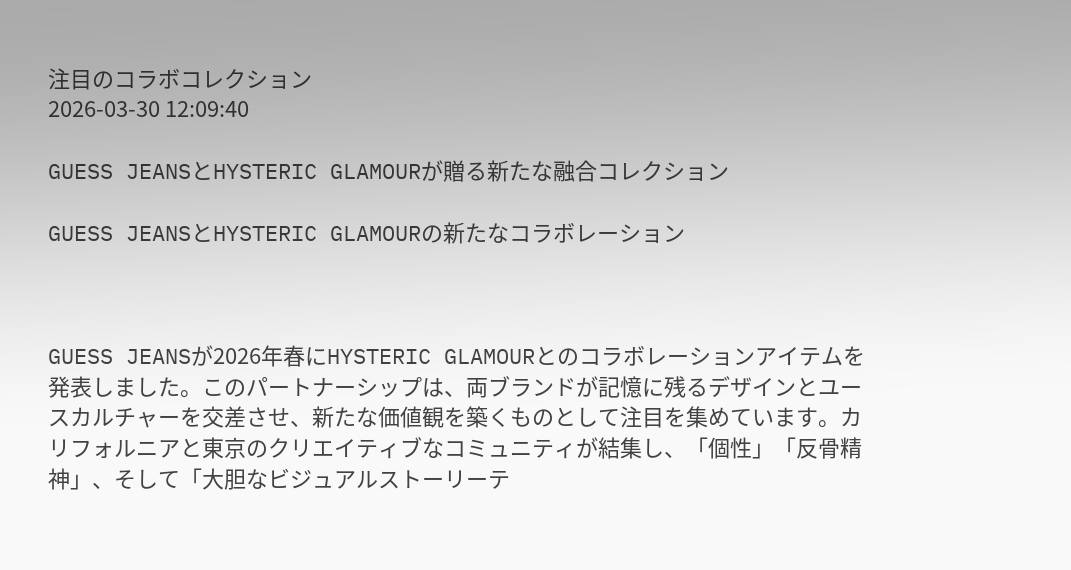注目のコラボコレクション
2026-03-30 12:09:40

GUESS JEANSとHYSTERIC GLAMOURが贈る新たな融合コレクション

GUESS JEANSとHYSTERIC GLAMOURの新たなコラボレーション



GUESS JEANSが2026年春にHYSTERIC GLAMOURとのコラボレーションアイテムを発表しました。このパートナーシップは、両ブランドが記憶に残るデザインとユースカルチャーを交差させ、新たな価値観を築くものとして注目を集めています。カリフォルニアと東京のクリエイティブなコミュニティが結集し、「個性」「反骨精神」、そして「大胆なビジュアルストーリーテ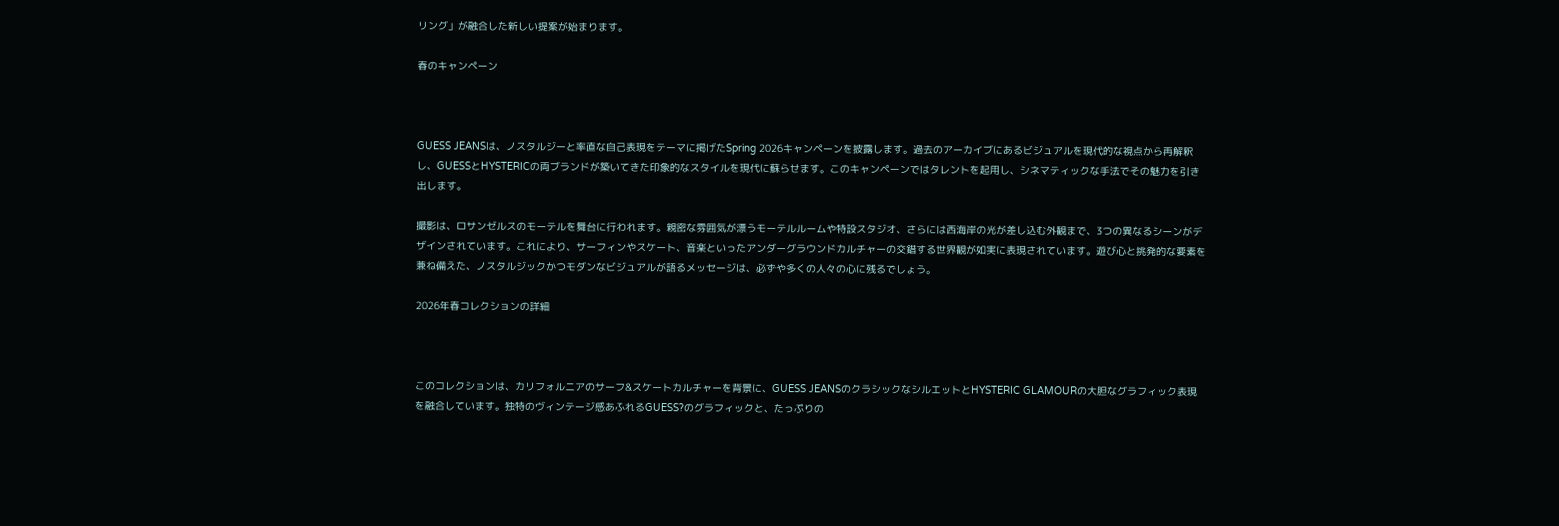リング」が融合した新しい提案が始まります。

春のキャンペーン



GUESS JEANSは、ノスタルジーと率直な自己表現をテーマに掲げたSpring 2026キャンペーンを披露します。過去のアーカイブにあるビジュアルを現代的な視点から再解釈し、GUESSとHYSTERICの両ブランドが築いてきた印象的なスタイルを現代に蘇らせます。このキャンペーンではタレントを起用し、シネマティックな手法でその魅力を引き出します。

撮影は、ロサンゼルスのモーテルを舞台に行われます。親密な雰囲気が漂うモーテルルームや特設スタジオ、さらには西海岸の光が差し込む外観まで、3つの異なるシーンがデザインされています。これにより、サーフィンやスケート、音楽といったアンダーグラウンドカルチャーの交錯する世界観が如実に表現されています。遊び心と挑発的な要素を兼ね備えた、ノスタルジックかつモダンなビジュアルが語るメッセージは、必ずや多くの人々の心に残るでしょう。

2026年春コレクションの詳細



このコレクションは、カリフォルニアのサーフ&スケートカルチャーを背景に、GUESS JEANSのクラシックなシルエットとHYSTERIC GLAMOURの大胆なグラフィック表現を融合しています。独特のヴィンテージ感あふれるGUESS?のグラフィックと、たっぷりの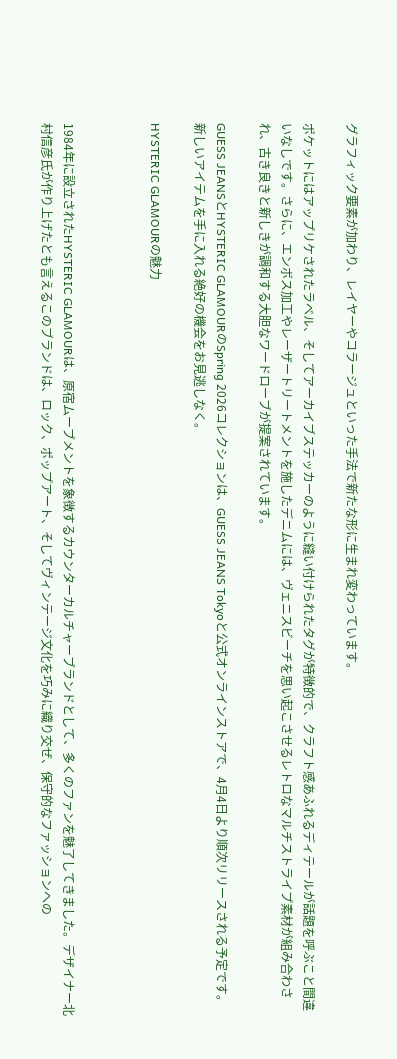グラフィック要素が加わり、レイヤーやコラージュといった手法で新たな形に生まれ変わっています。

ポケットにはアップリケされたラベル、そしてアーカイブステッカーのように縫い付けられたタグが特徴的で、クラフト感あふれるディテールが話題を呼ぶこと間違いなしです。さらに、エンボス加工やレーザートリートメントを施したデニムには、ヴェニスビーチを思い起こさせるレトロなマルチストライプ素材が組み合わされ、古き良きと新しきが調和する大胆なワードローブが提案されています。

GUESS JEANSとHYSTERIC GLAMOURのSpring 2026コレクションは、GUESS JEANS Tokyoと公式オンラインストアで、4月4日より順次リリースされる予定です。新しいアイテムを手に入れる絶好の機会をお見逃しなく。

HYSTERIC GLAMOURの魅力



1984年に設立されたHYSTERIC GLAMOURは、原宿ムーブメントを象徴するカウンターカルチャーブランドとして、多くのファンを魅了してきました。デザイナー北村信彦氏が作り上げたとも言えるこのブランドは、ロック、ポップアート、そしてヴィンテージ文化を巧みに織り交ぜ、保守的なファッションへの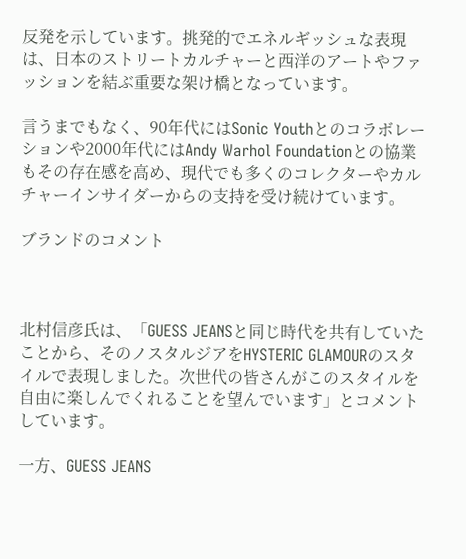反発を示しています。挑発的でエネルギッシュな表現は、日本のストリートカルチャーと西洋のアートやファッションを結ぶ重要な架け橋となっています。

言うまでもなく、90年代にはSonic Youthとのコラボレーションや2000年代にはAndy Warhol Foundationとの協業もその存在感を高め、現代でも多くのコレクターやカルチャーインサイダーからの支持を受け続けています。

ブランドのコメント



北村信彦氏は、「GUESS JEANSと同じ時代を共有していたことから、そのノスタルジアをHYSTERIC GLAMOURのスタイルで表現しました。次世代の皆さんがこのスタイルを自由に楽しんでくれることを望んでいます」とコメントしています。

一方、GUESS JEANS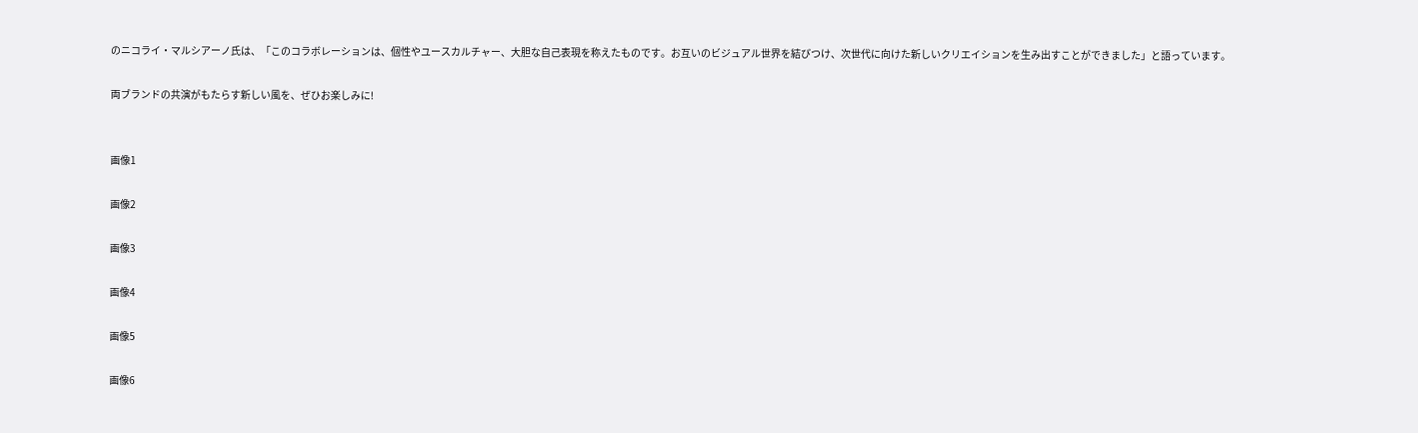のニコライ・マルシアーノ氏は、「このコラボレーションは、個性やユースカルチャー、大胆な自己表現を称えたものです。お互いのビジュアル世界を結びつけ、次世代に向けた新しいクリエイションを生み出すことができました」と語っています。

両ブランドの共演がもたらす新しい風を、ぜひお楽しみに!


画像1

画像2

画像3

画像4

画像5

画像6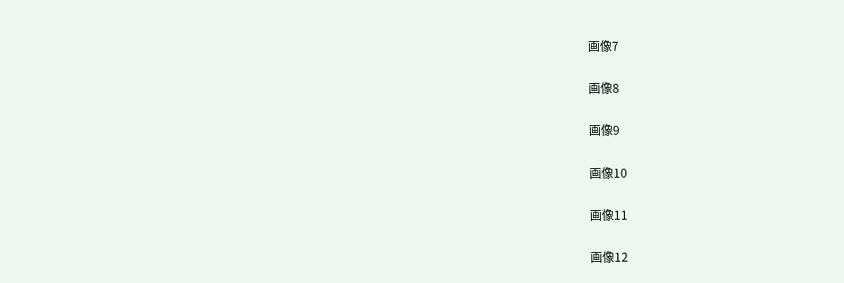画像7

画像8

画像9

画像10

画像11

画像12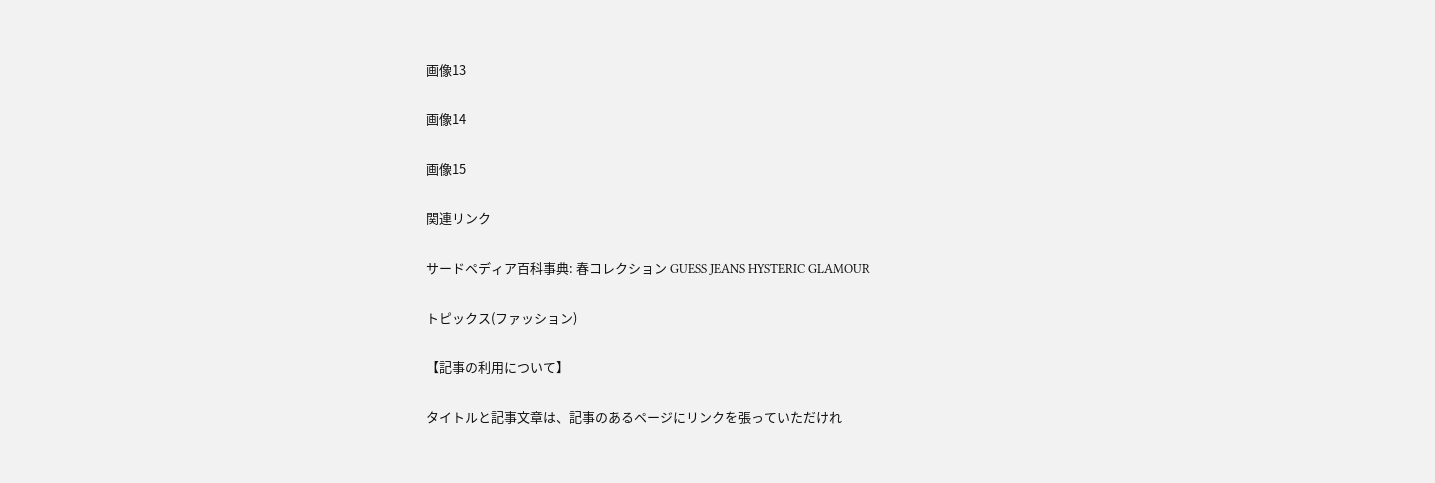画像13

画像14

画像15

関連リンク

サードペディア百科事典: 春コレクション GUESS JEANS HYSTERIC GLAMOUR

トピックス(ファッション)

【記事の利用について】

タイトルと記事文章は、記事のあるページにリンクを張っていただけれ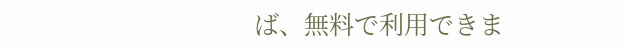ば、無料で利用できま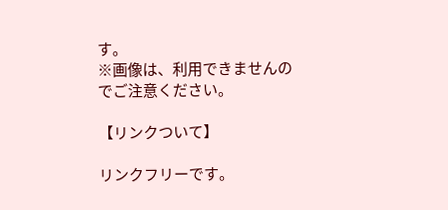す。
※画像は、利用できませんのでご注意ください。

【リンクついて】

リンクフリーです。